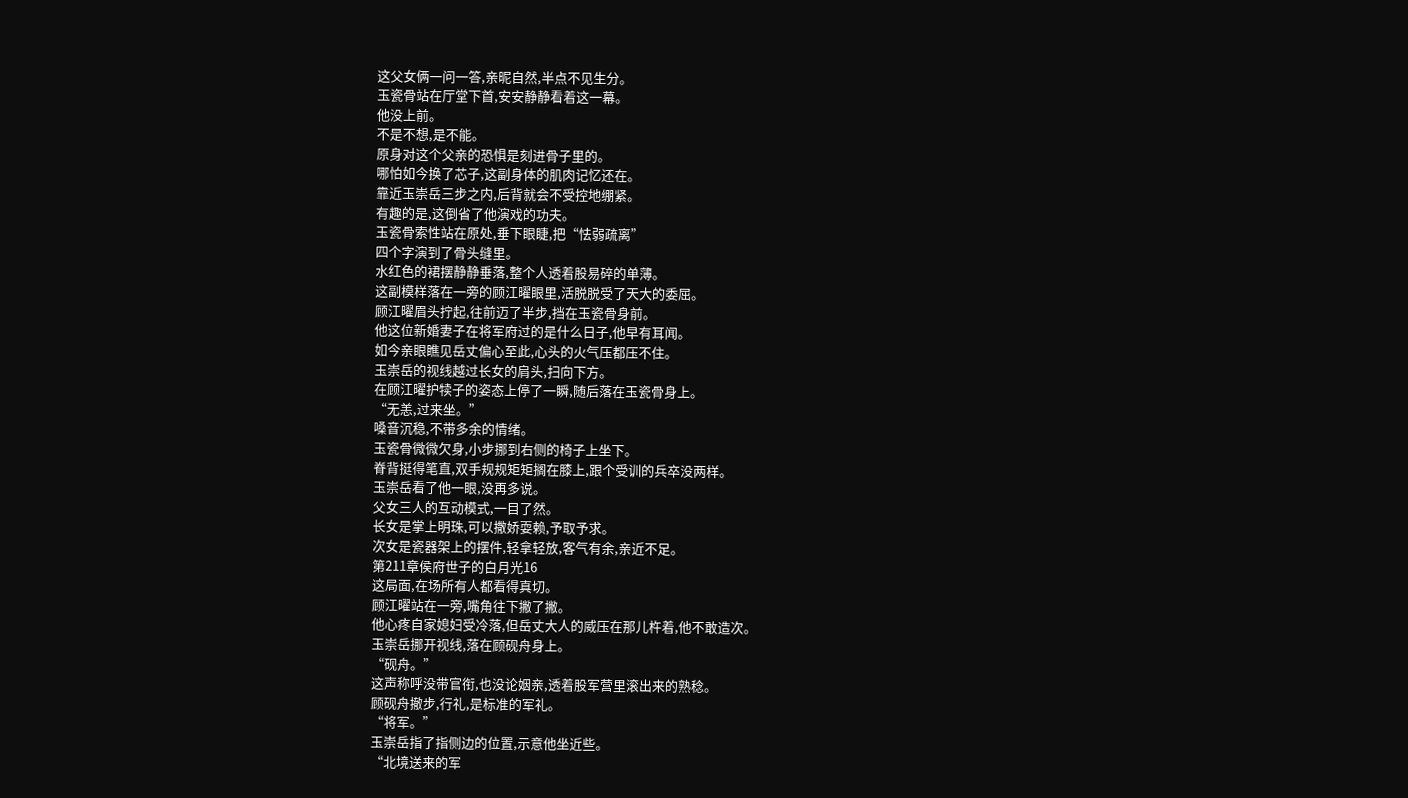这父女俩一问一答,亲昵自然,半点不见生分。
玉瓷骨站在厅堂下首,安安静静看着这一幕。
他没上前。
不是不想,是不能。
原身对这个父亲的恐惧是刻进骨子里的。
哪怕如今换了芯子,这副身体的肌肉记忆还在。
靠近玉崇岳三步之内,后背就会不受控地绷紧。
有趣的是,这倒省了他演戏的功夫。
玉瓷骨索性站在原处,垂下眼睫,把“怯弱疏离”
四个字演到了骨头缝里。
水红色的裙摆静静垂落,整个人透着股易碎的单薄。
这副模样落在一旁的顾江曜眼里,活脱脱受了天大的委屈。
顾江曜眉头拧起,往前迈了半步,挡在玉瓷骨身前。
他这位新婚妻子在将军府过的是什么日子,他早有耳闻。
如今亲眼瞧见岳丈偏心至此,心头的火气压都压不住。
玉崇岳的视线越过长女的肩头,扫向下方。
在顾江曜护犊子的姿态上停了一瞬,随后落在玉瓷骨身上。
“无恙,过来坐。”
嗓音沉稳,不带多余的情绪。
玉瓷骨微微欠身,小步挪到右侧的椅子上坐下。
脊背挺得笔直,双手规规矩矩搁在膝上,跟个受训的兵卒没两样。
玉崇岳看了他一眼,没再多说。
父女三人的互动模式,一目了然。
长女是掌上明珠,可以撒娇耍赖,予取予求。
次女是瓷器架上的摆件,轻拿轻放,客气有余,亲近不足。
第211章侯府世子的白月光16
这局面,在场所有人都看得真切。
顾江曜站在一旁,嘴角往下撇了撇。
他心疼自家媳妇受冷落,但岳丈大人的威压在那儿杵着,他不敢造次。
玉崇岳挪开视线,落在顾砚舟身上。
“砚舟。”
这声称呼没带官衔,也没论姻亲,透着股军营里滚出来的熟稔。
顾砚舟撤步,行礼,是标准的军礼。
“将军。”
玉崇岳指了指侧边的位置,示意他坐近些。
“北境送来的军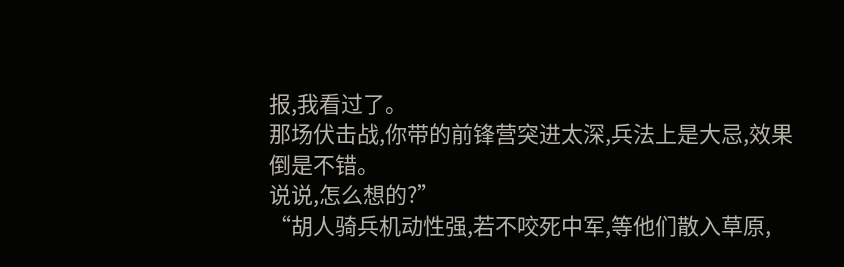报,我看过了。
那场伏击战,你带的前锋营突进太深,兵法上是大忌,效果倒是不错。
说说,怎么想的?”
“胡人骑兵机动性强,若不咬死中军,等他们散入草原,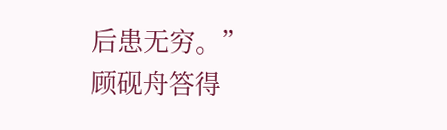后患无穷。”
顾砚舟答得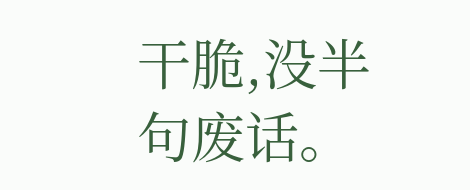干脆,没半句废话。